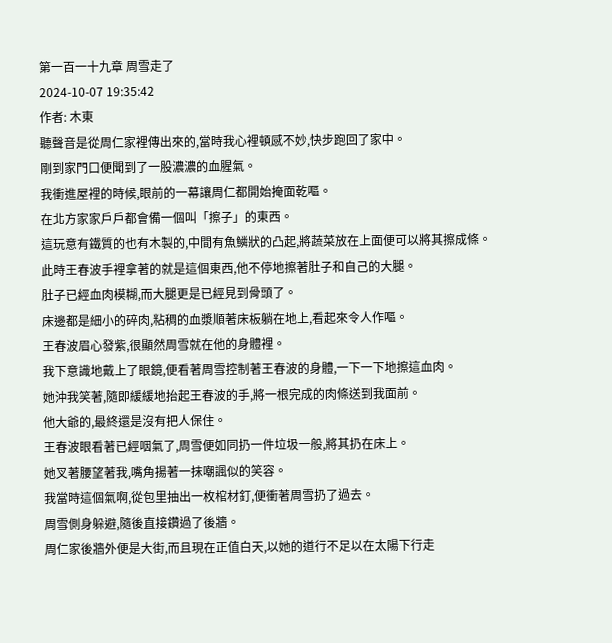第一百一十九章 周雪走了
2024-10-07 19:35:42
作者: 木東
聽聲音是從周仁家裡傳出來的,當時我心裡頓感不妙,快步跑回了家中。
剛到家門口便聞到了一股濃濃的血腥氣。
我衝進屋裡的時候,眼前的一幕讓周仁都開始掩面乾嘔。
在北方家家戶戶都會備一個叫「擦子」的東西。
這玩意有鐵質的也有木製的,中間有魚鱗狀的凸起,將蔬菜放在上面便可以將其擦成條。
此時王春波手裡拿著的就是這個東西,他不停地擦著肚子和自己的大腿。
肚子已經血肉模糊,而大腿更是已經見到骨頭了。
床邊都是細小的碎肉,粘稠的血漿順著床板躺在地上,看起來令人作嘔。
王春波眉心發紫,很顯然周雪就在他的身體裡。
我下意識地戴上了眼鏡,便看著周雪控制著王春波的身體,一下一下地擦這血肉。
她沖我笑著,隨即緩緩地抬起王春波的手,將一根完成的肉條送到我面前。
他大爺的,最終還是沒有把人保住。
王春波眼看著已經咽氣了,周雪便如同扔一件垃圾一般,將其扔在床上。
她叉著腰望著我,嘴角揚著一抹嘲諷似的笑容。
我當時這個氣啊,從包里抽出一枚棺材釘,便衝著周雪扔了過去。
周雪側身躲避,隨後直接鑽過了後牆。
周仁家後牆外便是大街,而且現在正值白天,以她的道行不足以在太陽下行走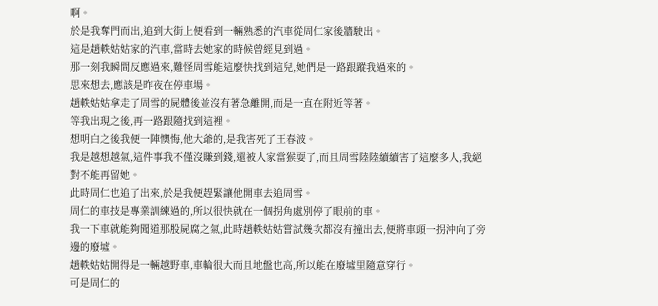啊。
於是我奪門而出,追到大街上便看到一輛熟悉的汽車從周仁家後牆駛出。
這是趙軼姑姑家的汽車,當時去她家的時候曾經見到過。
那一刻我瞬間反應過來,難怪周雪能這麼快找到這兒,她們是一路跟蹤我過來的。
思來想去,應該是昨夜在停車場。
趙軼姑姑拿走了周雪的屍體後並沒有著急離開,而是一直在附近等著。
等我出現之後,再一路跟隨找到這裡。
想明白之後我便一陣懊悔,他大爺的,是我害死了王春波。
我是越想越氣,這件事我不僅沒賺到錢,還被人家當猴耍了,而且周雪陸陸續續害了這麼多人,我絕對不能再留她。
此時周仁也追了出來,於是我便趕緊讓他開車去追周雪。
周仁的車技是專業訓練過的,所以很快就在一個拐角處別停了眼前的車。
我一下車就能夠聞道那股屍腐之氣,此時趙軼姑姑嘗試幾次都沒有撞出去,便將車頭一拐沖向了旁邊的廢墟。
趙軼姑姑開得是一輛越野車,車輪很大而且地盤也高,所以能在廢墟里隨意穿行。
可是周仁的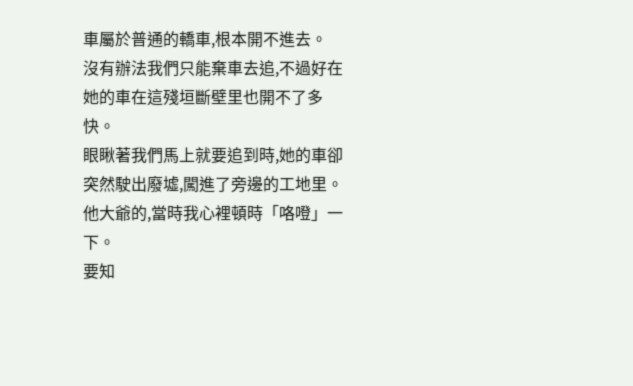車屬於普通的轎車,根本開不進去。
沒有辦法我們只能棄車去追,不過好在她的車在這殘垣斷壁里也開不了多快。
眼瞅著我們馬上就要追到時,她的車卻突然駛出廢墟,闖進了旁邊的工地里。
他大爺的,當時我心裡頓時「咯噔」一下。
要知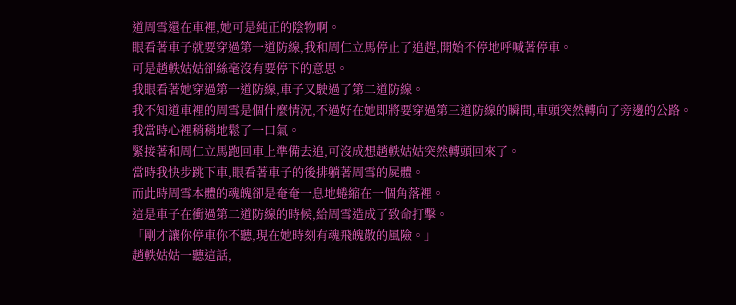道周雪還在車裡,她可是純正的陰物啊。
眼看著車子就要穿過第一道防線,我和周仁立馬停止了追趕,開始不停地呼喊著停車。
可是趙軼姑姑卻絲毫沒有要停下的意思。
我眼看著她穿過第一道防線,車子又駛過了第二道防線。
我不知道車裡的周雪是個什麼情況,不過好在她即將要穿過第三道防線的瞬間,車頭突然轉向了旁邊的公路。
我當時心裡稍稍地鬆了一口氣。
緊接著和周仁立馬跑回車上準備去追,可沒成想趙軼姑姑突然轉頭回來了。
當時我快步跳下車,眼看著車子的後排躺著周雪的屍體。
而此時周雪本體的魂魄卻是奄奄一息地蜷縮在一個角落裡。
這是車子在衝過第二道防線的時候,給周雪造成了致命打擊。
「剛才讓你停車你不聽,現在她時刻有魂飛魄散的風險。」
趙軼姑姑一聽這話,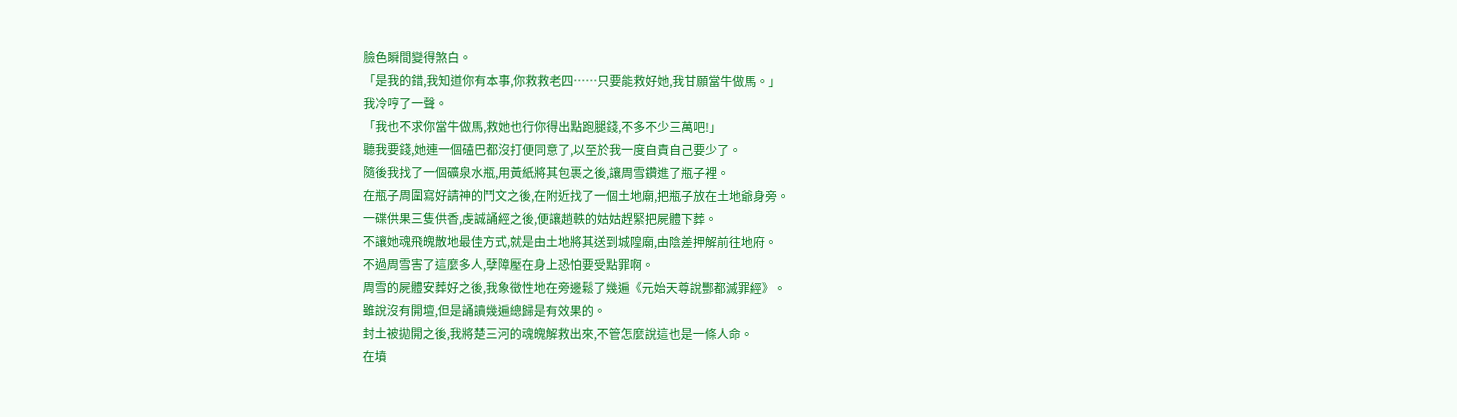臉色瞬間變得煞白。
「是我的錯,我知道你有本事,你救救老四……只要能救好她,我甘願當牛做馬。」
我冷哼了一聲。
「我也不求你當牛做馬,救她也行你得出點跑腿錢,不多不少三萬吧!」
聽我要錢,她連一個磕巴都沒打便同意了,以至於我一度自責自己要少了。
隨後我找了一個礦泉水瓶,用黃紙將其包裹之後,讓周雪鑽進了瓶子裡。
在瓶子周圍寫好請神的鬥文之後,在附近找了一個土地廟,把瓶子放在土地爺身旁。
一碟供果三隻供香,虔誠誦經之後,便讓趙軼的姑姑趕緊把屍體下葬。
不讓她魂飛魄散地最佳方式,就是由土地將其送到城隍廟,由陰差押解前往地府。
不過周雪害了這麼多人,孽障壓在身上恐怕要受點罪啊。
周雪的屍體安葬好之後,我象徵性地在旁邊鬆了幾遍《元始天尊說酆都滅罪經》。
雖說沒有開壇,但是誦讀幾遍總歸是有效果的。
封土被拋開之後,我將楚三河的魂魄解救出來,不管怎麼說這也是一條人命。
在墳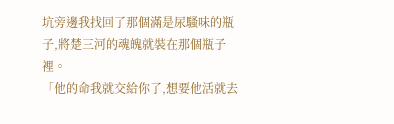坑旁邊我找回了那個滿是尿騷味的瓶子,將楚三河的魂魄就裝在那個瓶子裡。
「他的命我就交給你了,想要他活就去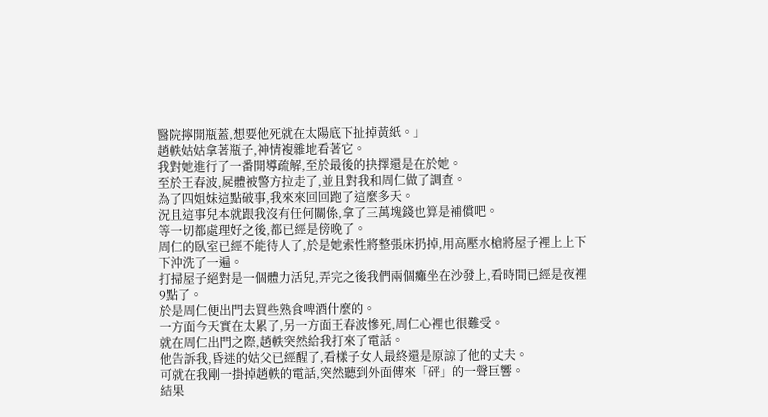醫院擰開瓶蓋,想要他死就在太陽底下扯掉黃紙。」
趙軼姑姑拿著瓶子,神情複雜地看著它。
我對她進行了一番開導疏解,至於最後的抉擇還是在於她。
至於王春波,屍體被警方拉走了,並且對我和周仁做了調查。
為了四姐妹這點破事,我來來回回跑了這麼多天。
況且這事兒本就跟我沒有任何關係,拿了三萬塊錢也算是補償吧。
等一切都處理好之後,都已經是傍晚了。
周仁的臥室已經不能待人了,於是她索性將整張床扔掉,用高壓水槍將屋子裡上上下下沖洗了一遍。
打掃屋子絕對是一個體力活兒,弄完之後我們兩個癱坐在沙發上,看時間已經是夜裡9點了。
於是周仁便出門去買些熟食啤酒什麼的。
一方面今天實在太累了,另一方面王春波慘死,周仁心裡也很難受。
就在周仁出門之際,趙軼突然給我打來了電話。
他告訴我,昏迷的姑父已經醒了,看樣子女人最終還是原諒了他的丈夫。
可就在我剛一掛掉趙軼的電話,突然聽到外面傳來「砰」的一聲巨響。
結果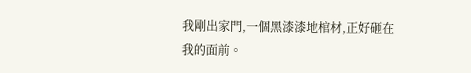我剛出家門,一個黑漆漆地棺材,正好砸在我的面前。